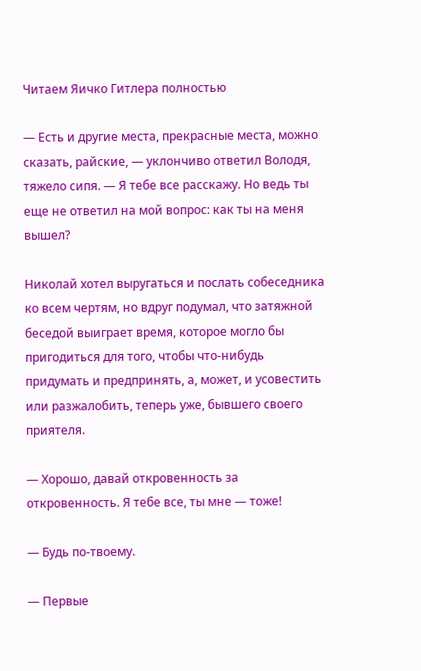Читаем Яичко Гитлера полностью

— Есть и другие места, прекрасные места, можно сказать, райские, — уклончиво ответил Володя, тяжело сипя. — Я тебе все расскажу. Но ведь ты еще не ответил на мой вопрос: как ты на меня вышел?

Николай хотел выругаться и послать собеседника ко всем чертям, но вдруг подумал, что затяжной беседой выиграет время, которое могло бы пригодиться для того, чтобы что-нибудь придумать и предпринять, а, может, и усовестить или разжалобить, теперь уже, бывшего своего приятеля.

— Хорошо, давай откровенность за откровенность. Я тебе все, ты мне — тоже!

— Будь по-твоему.

— Первые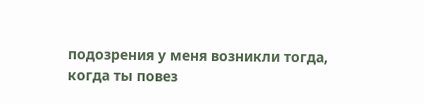подозрения у меня возникли тогда, когда ты повез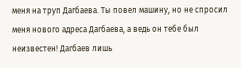меня на труп Дагбаева. Ты повел машину, но не спросил меня нового адреса Дагбаева, а ведь он тебе был неизвестен! Дагбаев лишь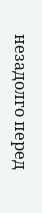незадолго перед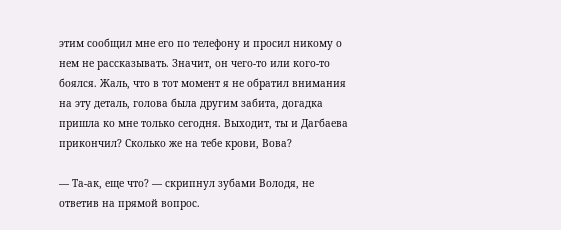этим сообщил мне его по телефону и просил никому о нем не рассказывать. Значит, он чего-то или кого-то боялся. Жаль, что в тот момент я не обратил внимания на эту деталь, голова была другим забита, догадка пришла ко мне только сегодня. Выходит, ты и Дагбаева прикончил? Сколько же на тебе крови, Вова?

— Та-ак, еще что? — скрипнул зубами Володя, не ответив на прямой вопрос.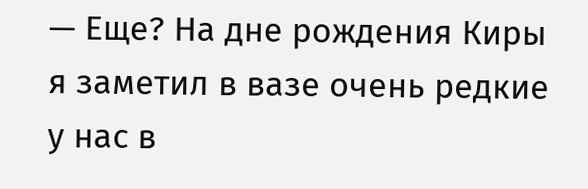— Еще? На дне рождения Киры я заметил в вазе очень редкие у нас в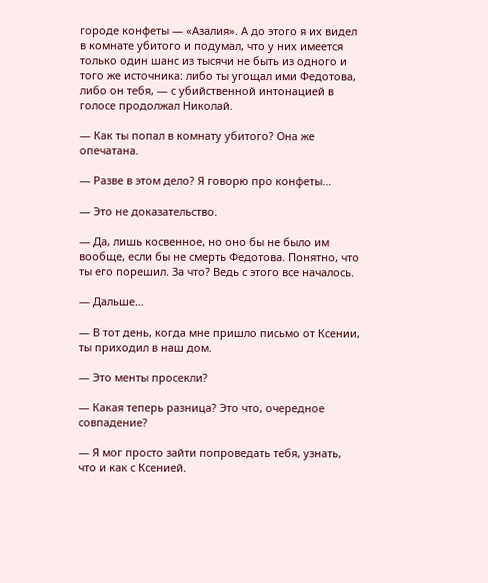городе конфеты — «Азалия». А до этого я их видел в комнате убитого и подумал, что у них имеется только один шанс из тысячи не быть из одного и того же источника: либо ты угощал ими Федотова, либо он тебя, — с убийственной интонацией в голосе продолжал Николай.

— Как ты попал в комнату убитого? Она же опечатана.

— Разве в этом дело? Я говорю про конфеты…

— Это не доказательство.

— Да, лишь косвенное, но оно бы не было им вообще, если бы не смерть Федотова. Понятно, что ты его порешил. За что? Ведь с этого все началось.

— Дальше…

— В тот день, когда мне пришло письмо от Ксении, ты приходил в наш дом.

— Это менты просекли?

— Какая теперь разница? Это что, очередное совпадение?

— Я мог просто зайти попроведать тебя, узнать, что и как с Ксенией.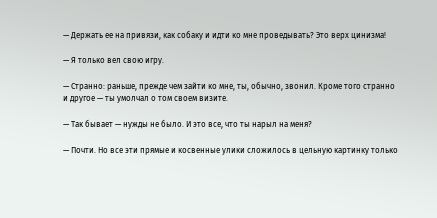— Держать ее на привязи, как собаку и идти ко мне проведывать? Это верх цинизма!

— Я только вел свою игру.

— Странно: раньше, прежде чем зайти ко мне, ты, обычно, звонил. Кроме того странно и другое — ты умолчал о том своем визите.

— Так бывает — нужды не было. И это все, что ты нарыл на меня?

— Почти. Но все эти прямые и косвенные улики сложилось в цельную картинку только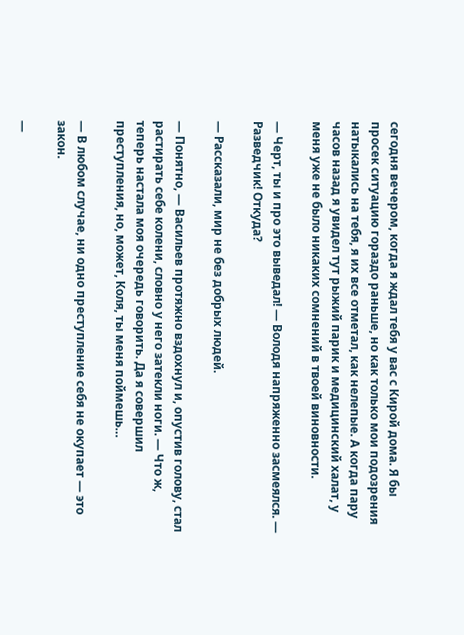сегодня вечером, когда я ждал тебя у вас с Кирой дома. Я бы просек ситуацию гораздо раньше, но как только мои подозрения натыкались на тебя, я их все отметал, как нелепые. А когда пару часов назад я увидел тут рыжий парик и медицинский халат, у меня уже не было никаких сомнений в твоей виновности.

— Черт, ты и про это выведал! — Володя напряженно засмеялся. — Разведчик! Откуда?

— Рассказали, мир не без добрых людей.

— Понятно, — Васильев протяжно вздохнул и, опустив голову, стал растирать себе колени, словно у него затекли ноги. — Что ж, теперь настала моя очередь говорить. Да я совершил преступления, но, может, Коля, ты меня поймешь…

— В любом случае, ни одно преступление себя не окупает — это закон.

—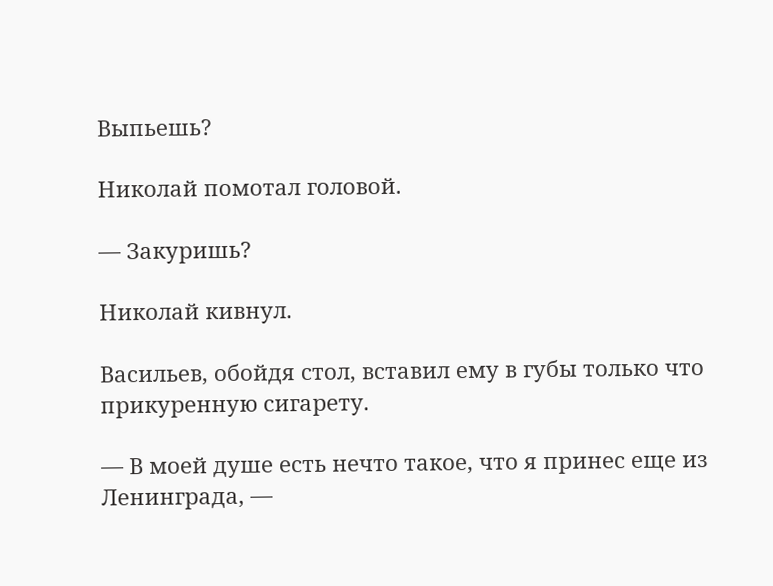Выпьешь?

Николай помотал головой.

— Закуришь?

Николай кивнул.

Васильев, обойдя стол, вставил ему в губы только что прикуренную сигарету.

— В моей душе есть нечто такое, что я принес еще из Ленинграда, —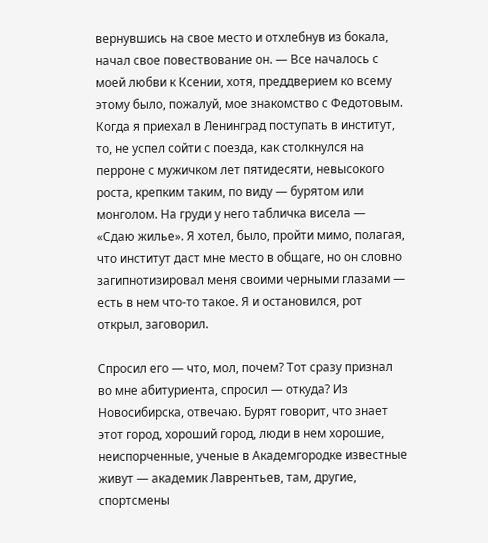вернувшись на свое место и отхлебнув из бокала, начал свое повествование он. — Все началось с моей любви к Ксении, хотя, преддверием ко всему этому было, пожалуй, мое знакомство с Федотовым. Когда я приехал в Ленинград поступать в институт, то, не успел сойти с поезда, как столкнулся на перроне с мужичком лет пятидесяти, невысокого роста, крепким таким, по виду — бурятом или монголом. На груди у него табличка висела — «Сдаю жилье». Я хотел, было, пройти мимо, полагая, что институт даст мне место в общаге, но он словно загипнотизировал меня своими черными глазами — есть в нем что-то такое. Я и остановился, рот открыл, заговорил.

Спросил его — что, мол, почем? Тот сразу признал во мне абитуриента, спросил — откуда? Из Новосибирска, отвечаю. Бурят говорит, что знает этот город, хороший город, люди в нем хорошие, неиспорченные, ученые в Академгородке известные живут — академик Лаврентьев, там, другие, спортсмены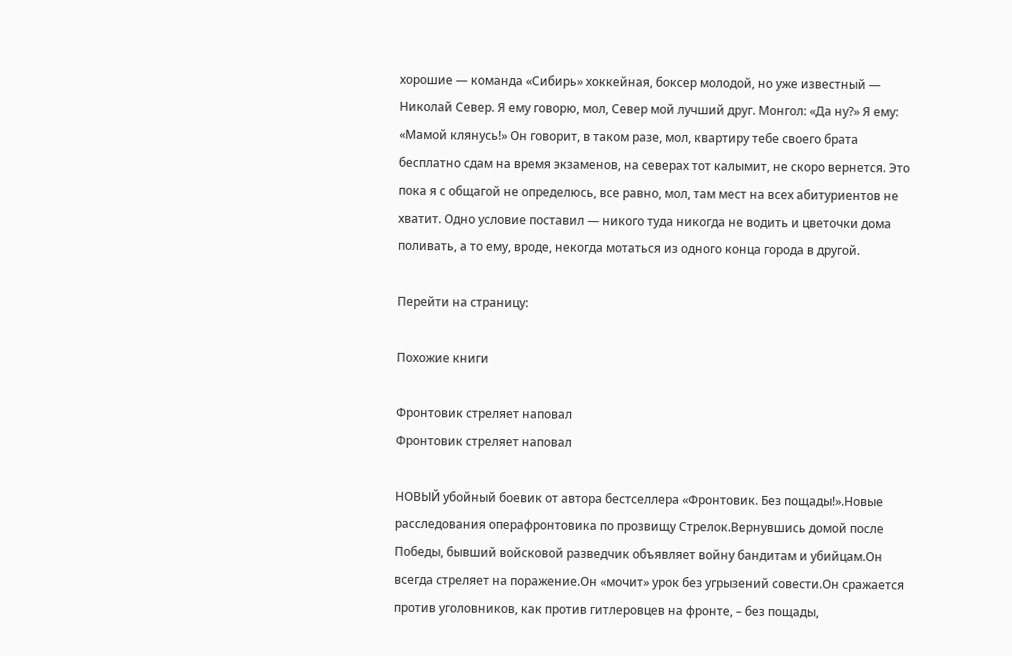хорошие — команда «Сибирь» хоккейная, боксер молодой, но уже известный — Николай Север. Я ему говорю, мол, Север мой лучший друг. Монгол: «Да ну?» Я ему: «Мамой клянусь!» Он говорит, в таком разе, мол, квартиру тебе своего брата бесплатно сдам на время экзаменов, на северах тот калымит, не скоро вернется. Это пока я с общагой не определюсь, все равно, мол, там мест на всех абитуриентов не хватит. Одно условие поставил — никого туда никогда не водить и цветочки дома поливать, а то ему, вроде, некогда мотаться из одного конца города в другой.

Перейти на страницу:

Похожие книги

Фронтовик стреляет наповал
Фронтовик стреляет наповал

НОВЫЙ убойный боевик от автора бестселлера «Фронтовик. Без пощады!».Новые расследования операфронтовика по прозвищу Стрелок.Вернувшись домой после Победы, бывший войсковой разведчик объявляет войну бандитам и убийцам.Он всегда стреляет на поражение.Он «мочит» урок без угрызений совести.Он сражается против уголовников, как против гитлеровцев на фронте, – без пощады,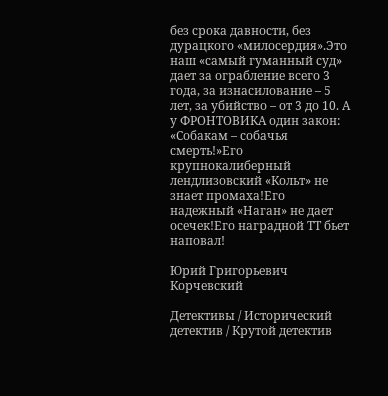без срока давности, без дурацкого «милосердия».Это наш «самый гуманный суд» дает за ограбление всего 3 года, за изнасилование – 5 лет, за убийство – от 3 до 10. А у ФРОНТОВИКА один закон: «Собакам – собачья смерть!»Его крупнокалиберный лендлизовский «Кольт» не знает промаха!Его надежный «Наган» не дает осечек!Его наградной ТТ бьет наповал!

Юрий Григорьевич Корчевский

Детективы / Исторический детектив / Крутой детектив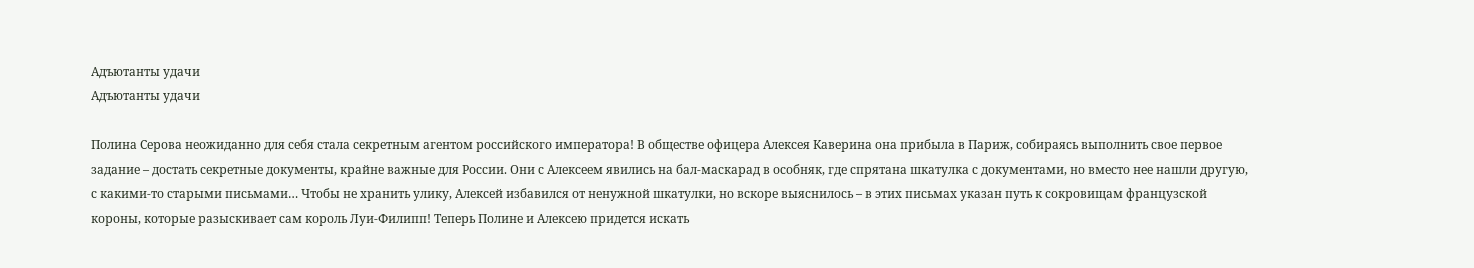Адъютанты удачи
Адъютанты удачи

Полина Серова неожиданно для себя стала секретным агентом российского императора! В обществе офицера Алексея Каверина она прибыла в Париж, собираясь выполнить свое первое задание – достать секретные документы, крайне важные для России. Они с Алексеем явились на бал-маскарад в особняк, где спрятана шкатулка с документами, но вместо нее нашли другую, с какими-то старыми письмами… Чтобы не хранить улику, Алексей избавился от ненужной шкатулки, но вскоре выяснилось – в этих письмах указан путь к сокровищам французской короны, которые разыскивает сам король Луи-Филипп! Теперь Полине и Алексею придется искать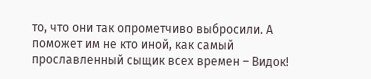то, что они так опрометчиво выбросили. А поможет им не кто иной, как самый прославленный сыщик всех времен – Видок!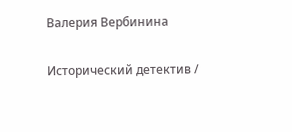Валерия Вербинина

Исторический детектив /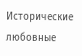Исторические любовные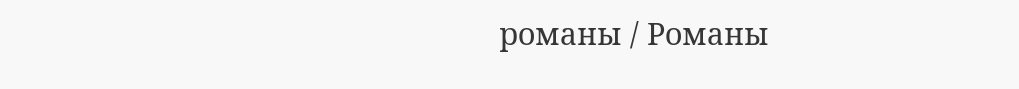романы / Романы